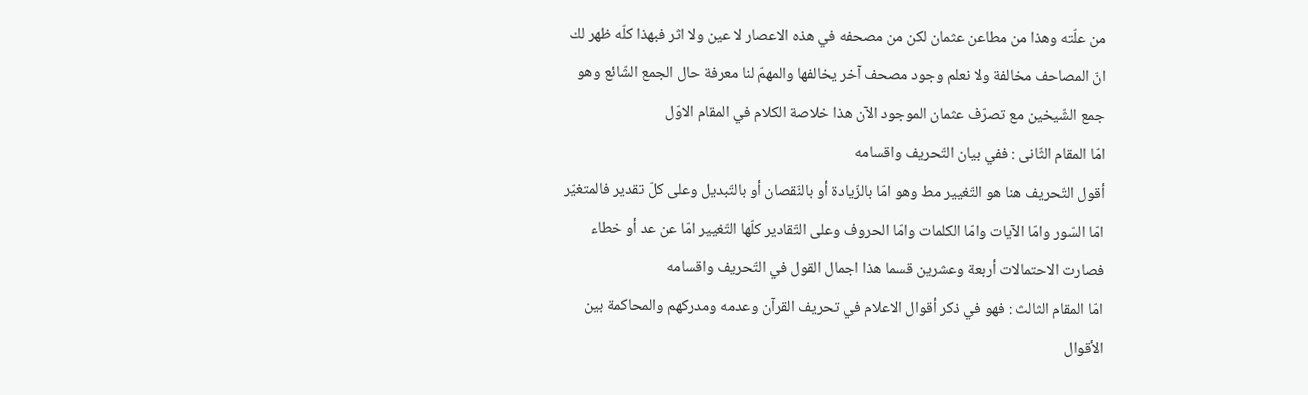من علّته وهذا من مطاعن عثمان لكن من مصحفه في هذه الاعصار لا عين ولا اثر فبهذا كلّه ظهر لك انّ المصاحف مخالفة ولا نعلم وجود مصحف آخر يخالفها والمهمّ لنا معرفة حال الجمع الشّائع وهو جمع الشّيخين مع تصرّف عثمان الموجود الآن هذا خلاصة الكلام في المقام الاوّل
امّا المقام الثّانى : ففي بيان التّحريف واقسامه
أقول التّحريف هنا هو التّغيير مط وهو امّا بالزّيادة أو بالنّقصان أو بالتّبديل وعلى كلّ تقدير فالمتغيّر امّا السّور وامّا الآيات وامّا الكلمات وامّا الحروف وعلى التّقادير كلّها التّغيير امّا عن عد أو خطاء فصارت الاحتمالات أربعة وعشرين قسما هذا اجمال القول في التّحريف واقسامه
امّا المقام الثالث : فهو في ذكر أقوال الاعلام في تحريف القرآن وعدمه ومدركهم والمحاكمة بين الأقوال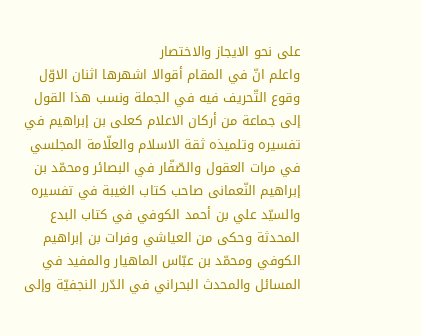على نحو الايجاز والاختصار
واعلم انّ في المقام أقوالا اشهرها اثنان الاوّل وقوع التّحريف فيه في الجملة ونسب هذا القول إلى جماعة من أركان الاعلام كعلى بن إبراهيم في تفسيره وتلميذه ثقة الاسلام والعلّامة المجلسي في مرات العقول والصّفّار في البصائر ومحمّد بن إبراهيم النّعمانى صاحب كتاب الغيبة في تفسيره والسيّد علي بن أحمد الكوفي في كتاب البدع المحدثة وحكى من العياشي وفرات بن إبراهيم الكوفي ومحمّد بن عبّاس الماهيار والمفيد في المسائل والمحدث البحراني في الدّرر النجفيّة وإلى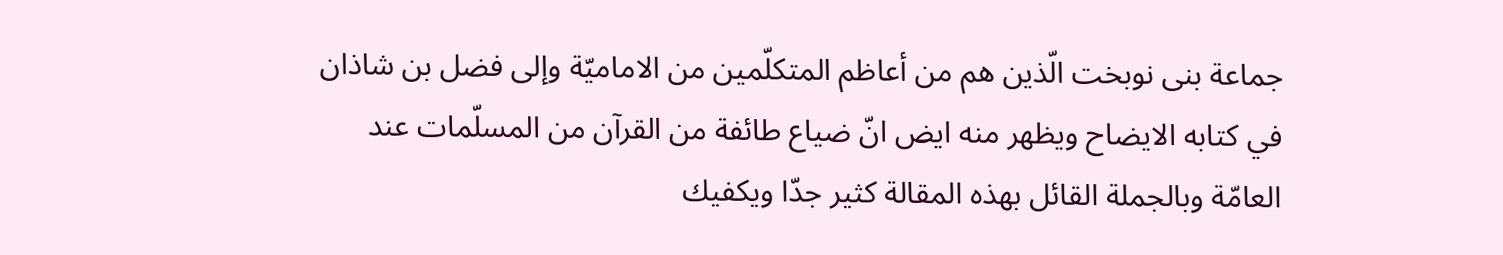جماعة بنى نوبخت الّذين هم من أعاظم المتكلّمين من الاماميّة وإلى فضل بن شاذان في كتابه الايضاح ويظهر منه ايض انّ ضياع طائفة من القرآن من المسلّمات عند العامّة وبالجملة القائل بهذه المقالة كثير جدّا ويكفيك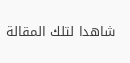شاهدا لتلك المقالة